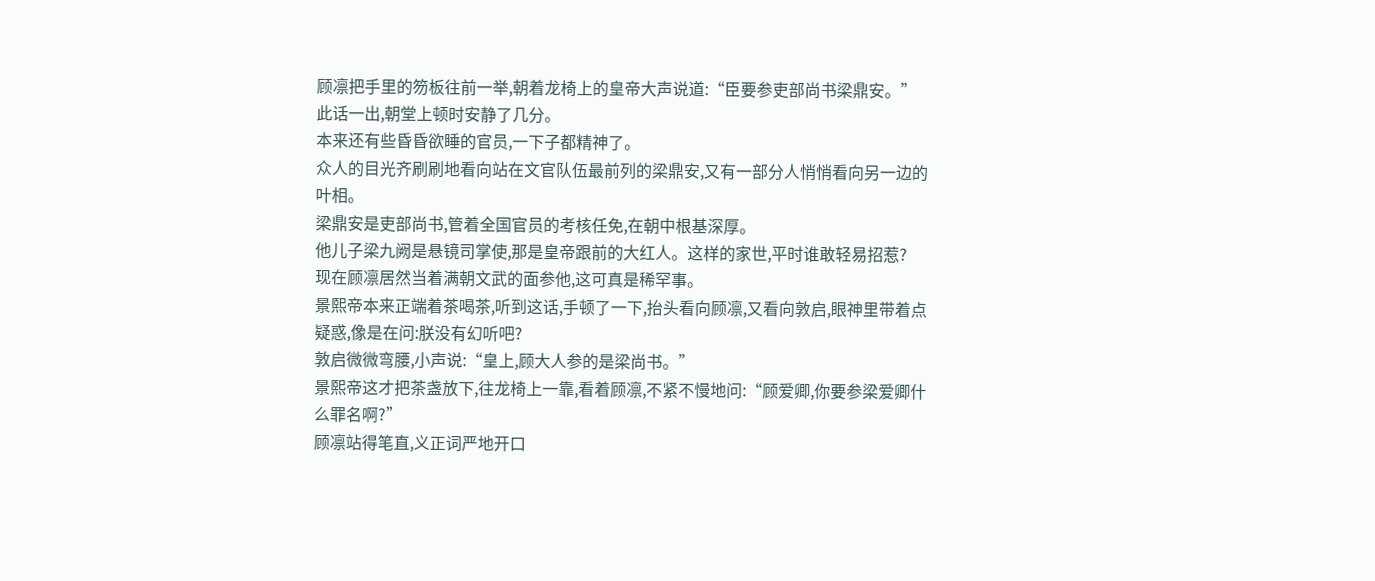顾凛把手里的笏板往前一举,朝着龙椅上的皇帝大声说道:“臣要参吏部尚书梁鼎安。”
此话一出,朝堂上顿时安静了几分。
本来还有些昏昏欲睡的官员,一下子都精神了。
众人的目光齐刷刷地看向站在文官队伍最前列的梁鼎安,又有一部分人悄悄看向另一边的叶相。
梁鼎安是吏部尚书,管着全国官员的考核任免,在朝中根基深厚。
他儿子梁九阙是悬镜司掌使,那是皇帝跟前的大红人。这样的家世,平时谁敢轻易招惹?
现在顾凛居然当着满朝文武的面参他,这可真是稀罕事。
景熙帝本来正端着茶喝茶,听到这话,手顿了一下,抬头看向顾凛,又看向敦启,眼神里带着点疑惑,像是在问:朕没有幻听吧?
敦启微微弯腰,小声说:“皇上,顾大人参的是梁尚书。”
景熙帝这才把茶盏放下,往龙椅上一靠,看着顾凛,不紧不慢地问:“顾爱卿,你要参梁爱卿什么罪名啊?”
顾凛站得笔直,义正词严地开口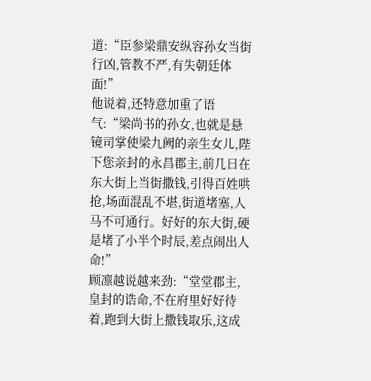道:“臣参梁鼎安纵容孙女当街行凶,管教不严,有失朝廷体面!”
他说着,还特意加重了语气:“梁尚书的孙女,也就是悬镜司掌使梁九阙的亲生女儿,陛下您亲封的永昌郡主,前几日在东大街上当街撒钱,引得百姓哄抢,场面混乱不堪,街道堵塞,人马不可通行。好好的东大街,硬是堵了小半个时辰,差点闹出人命!”
顾凛越说越来劲:“堂堂郡主,皇封的诰命,不在府里好好待着,跑到大街上撒钱取乐,这成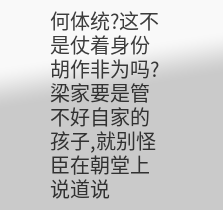何体统?这不是仗着身份胡作非为吗?梁家要是管不好自家的孩子,就别怪臣在朝堂上说道说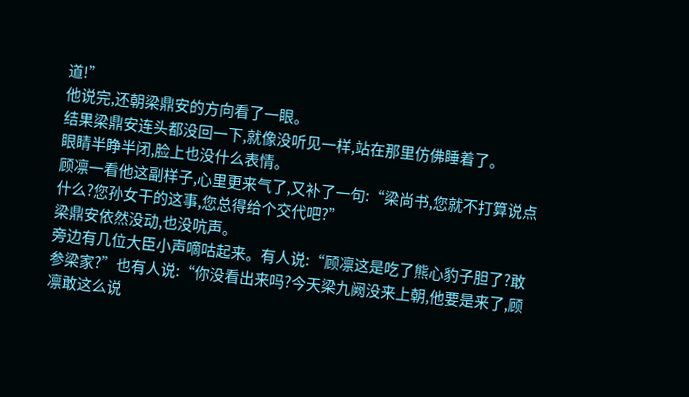道!”
他说完,还朝梁鼎安的方向看了一眼。
结果梁鼎安连头都没回一下,就像没听见一样,站在那里仿佛睡着了。
眼睛半睁半闭,脸上也没什么表情。
顾凛一看他这副样子,心里更来气了,又补了一句:“梁尚书,您就不打算说点什么?您孙女干的这事,您总得给个交代吧?”
梁鼎安依然没动,也没吭声。
旁边有几位大臣小声嘀咕起来。有人说:“顾凛这是吃了熊心豹子胆了?敢参梁家?”也有人说:“你没看出来吗?今天梁九阙没来上朝,他要是来了,顾凛敢这么说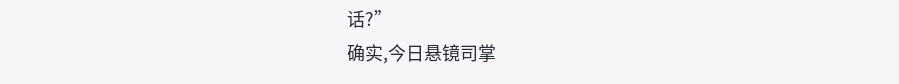话?”
确实,今日悬镜司掌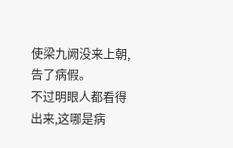使梁九阙没来上朝,告了病假。
不过明眼人都看得出来,这哪是病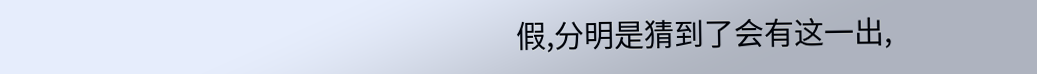假,分明是猜到了会有这一出,